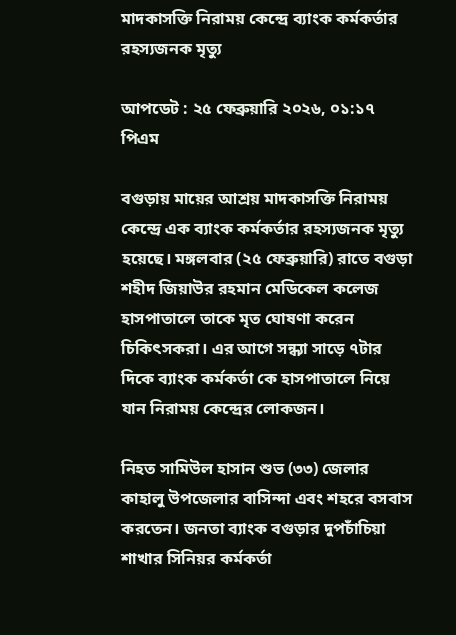মাদকাসক্তি নিরাময় কেন্দ্রে ব্যাংক কর্মকর্তার রহস্যজনক মৃত্যু

আপডেট : ২৫ ফেব্রুয়ারি ২০২৬, ০১:১৭ পিএম

বগুড়ায় মায়ের আশ্রয় মাদকাসক্তি নিরাময় কেন্দ্রে এক ব্যাংক কর্মকর্তার রহস্যজনক মৃত্যু হয়েছে। মঙ্গলবার (২৫ ফেব্রুয়ারি) রাতে বগুড়া শহীদ জিয়াউর রহমান মেডিকেল কলেজ হাসপাতালে তাকে মৃত ঘোষণা করেন চিকিৎসকরা। এর আগে সন্ধ্যা সাড়ে ৭টার দিকে ব্যাংক কর্মকর্তা কে হাসপাতালে নিয়ে যান নিরাময় কেন্দ্রের লোকজন।

নিহত সামিউল হাসান শুভ (৩৩) জেলার কাহালু উপজেলার বাসিন্দা এবং শহরে বসবাস করতেন। জনতা ব্যাংক বগুড়ার দুপচাঁচিয়া শাখার সিনিয়র কর্মকর্তা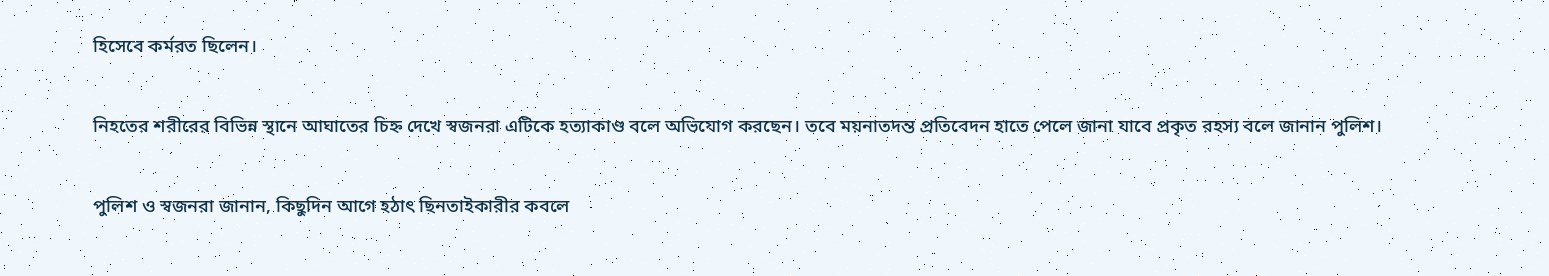হিসেবে কর্মরত ছিলেন।

নিহতের শরীরের বিভিন্ন স্থানে আঘাতের চিহ্ন দেখে স্বজনরা এটিকে হত্যাকাণ্ড বলে অভিযোগ করছেন। তবে ময়নাতদন্ত প্রতিবেদন হাতে পেলে জানা যাবে প্রকৃত রহস্য বলে জানান পুলিশ।

পুলিশ ও স্বজনরা জানান, কিছুদিন আগে হঠাৎ ছিনতাইকারীর কবলে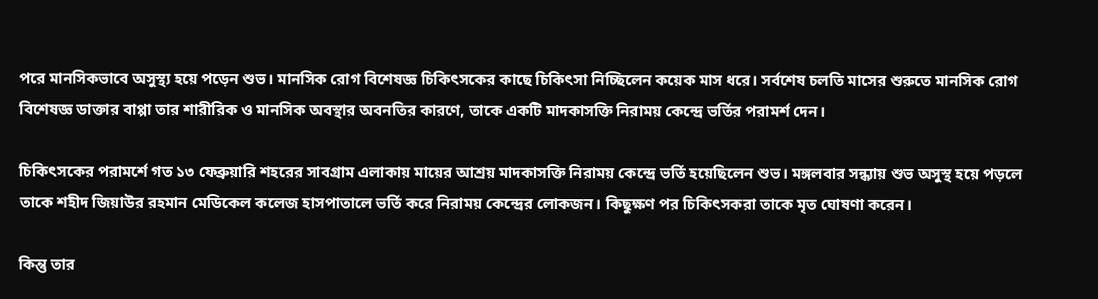পরে মানসিকভাবে অসুস্থ্য হয়ে পড়েন শুভ। মানসিক রোগ বিশেষজ্ঞ চিকিৎসকের কাছে চিকিৎসা নিচ্ছিলেন কয়েক মাস ধরে। সর্বশেষ চলতি মাসের শুরুতে মানসিক রোগ বিশেষজ্ঞ ডাক্তার বাপ্পা তার শারীরিক ও মানসিক অবস্থার অবনতির কারণে, তাকে একটি মাদকাসক্তি নিরাময় কেন্দ্রে ভর্তির পরামর্শ দেন।

চিকিৎসকের পরামর্শে গত ১৩ ফেব্রুয়ারি শহরের সাবগ্রাম এলাকায় মায়ের আশ্রয় মাদকাসক্তি নিরাময় কেন্দ্রে ভর্তি হয়েছিলেন শুভ। মঙ্গলবার সন্ধ্যায় শুভ অসুস্থ হয়ে পড়লে তাকে শহীদ জিয়াউর রহমান মেডিকেল কলেজ হাসপাতালে ভর্তি করে নিরাময় কেন্দ্রের লোকজন। কিছুক্ষণ পর চিকিৎসকরা তাকে মৃত ঘোষণা করেন।

কিন্তু তার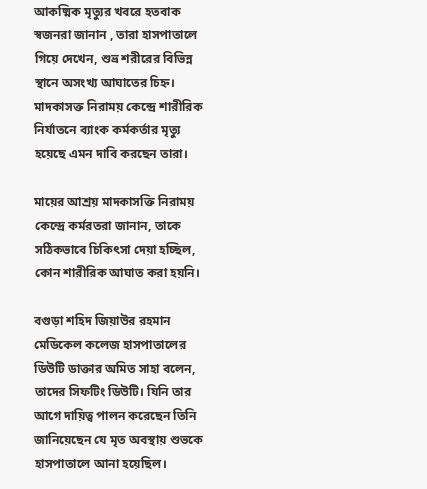আকষ্মিক মৃত্যুর খবরে হতবাক স্বজনরা জানান , তারা হাসপাতালে গিয়ে দেখেন, শুভ্র শরীরের বিভিন্ন স্থানে অসংখ্য আঘাতের চিহ্ন। মাদকাসক্ত নিরাময় কেন্দ্রে শারীরিক নির্যাতনে ব্যাংক কর্মকর্তার মৃত্যু হয়েছে এমন দাবি করছেন তারা।

মায়ের আশ্রয় মাদকাসক্তি নিরাময় কেন্দ্রে কর্মরতরা জানান, তাকে সঠিকভাবে চিকিৎসা দেয়া হচ্ছিল, কোন শারীরিক আঘাত করা হয়নি।

বগুড়া শহিদ জিয়াউর রহমান মেডিকেল কলেজ হাসপাতালের ডিউটি ডাক্তার অমিত সাহা বলেন, তাদের সিফটিং ডিউটি। যিনি তার আগে দায়িত্ব পালন করেছেন তিনি জানিয়েছেন যে মৃত অবস্থায় শুভকে হাসপাতালে আনা হয়েছিল।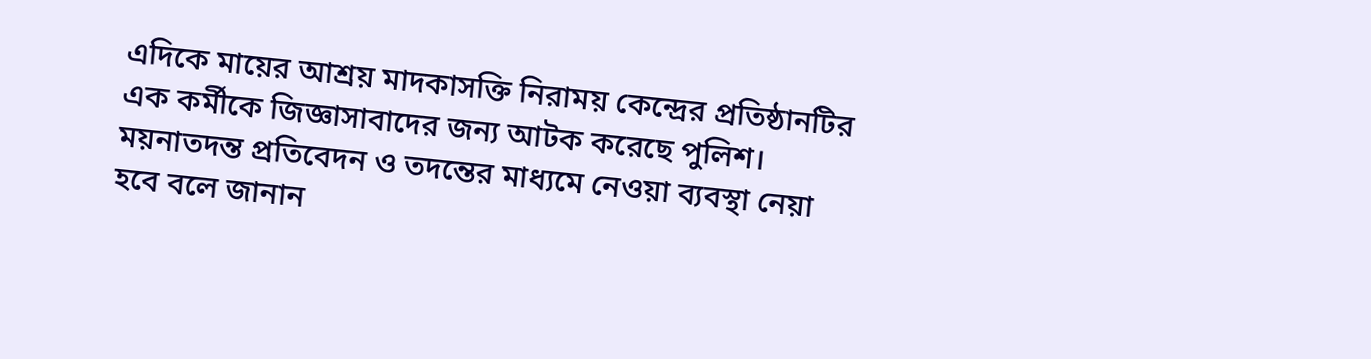এদিকে মায়ের আশ্রয় মাদকাসক্তি নিরাময় কেন্দ্রের প্রতিষ্ঠানটির এক কর্মীকে জিজ্ঞাসাবাদের জন্য আটক করেছে পুলিশ। ময়নাতদন্ত প্রতিবেদন ও তদন্তের মাধ্যমে নেওয়া ব্যবস্থা নেয়া হবে বলে জানান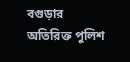বগুড়ার অতিরিক্ত পুলিশ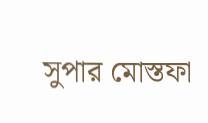সুপার মোস্তফা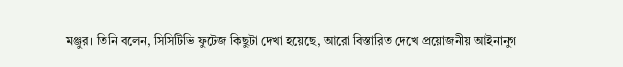মঞ্জুর। তিনি বলেন, সিসিটিভি ফুটেজ কিছুটা দেখা হয়েছে, আরো বিস্তারিত দেখে প্রয়োজনীয় আইনানুগ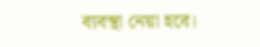ব্যবস্থা নেয়া হবে।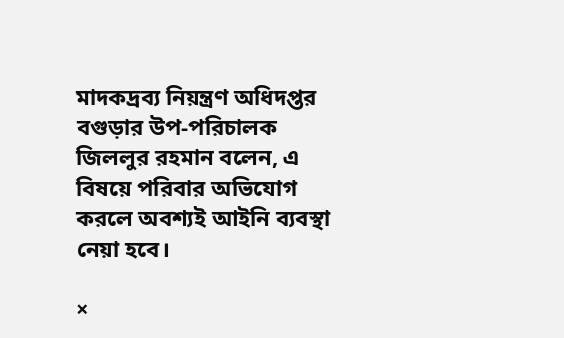মাদকদ্রব্য নিয়ন্ত্রণ অধিদপ্তর বগুড়ার উপ-পরিচালক জিললুর রহমান বলেন, এ বিষয়ে পরিবার অভিযোগ করলে অবশ্যই আইনি ব্যবস্থা নেয়া হবে।

×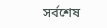সর্বশেষ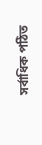সর্বাধিক পঠিত